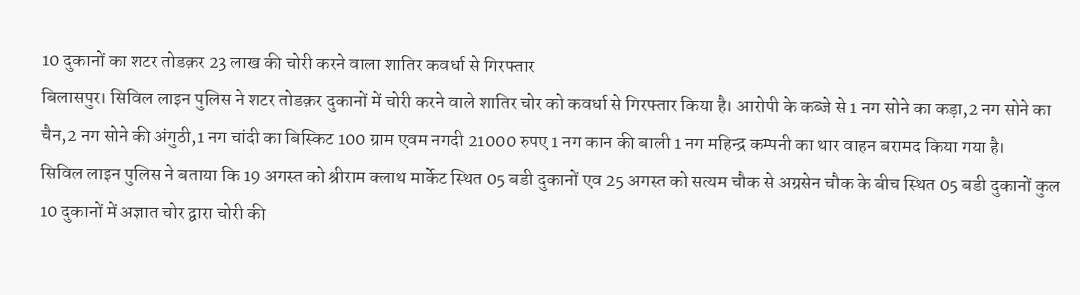10 दुकानों का शटर तोडक़र 23 लाख की चोरी करने वाला शातिर कवर्धा से गिरफ्तार
बिलासपुर। सिविल लाइन पुलिस ने शटर तोडक़र दुकानों में चोरी करने वाले शातिर चोर को कवर्धा से गिरफ्तार किया है। आरोपी के कब्जे से 1 नग सोने का कड़ा,2 नग सोने का चैन,2 नग सोने की अंगुठी,1 नग चांदी का बिस्किट 100 ग्राम एवम नगदी 21000 रुपए 1 नग कान की बाली 1 नग महिन्द्र कम्पनी का थार वाहन बरामद किया गया है।
सिविल लाइन पुलिस ने बताया कि 19 अगस्त को श्रीराम क्लाथ मार्केट स्थित 05 बडी दुकानों एव 25 अगस्त को सत्यम चौक से अग्रसेन चौक के बीच स्थित 05 बडी दुकानों कुल 10 दुकानों में अज्ञात चोर द्वारा चोरी की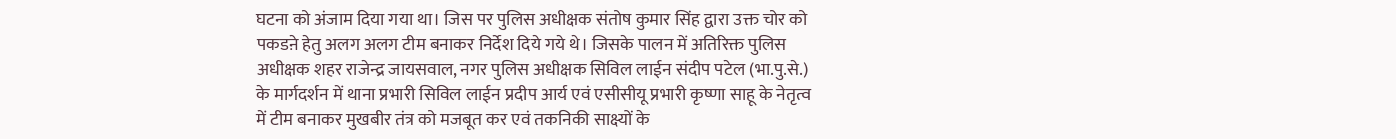घटना को अंजाम दिया गया था। जिस पर पुलिस अधीक्षक संतोष कुमार सिंह द्वारा उक्त चोर को पकडऩे हेतु अलग अलग टीम बनाकर निर्देश दिये गये थे। जिसके पालन में अतिरिक्त पुलिस अधीक्षक शहर राजेन्द्र जायसवाल, नगर पुलिस अधीक्षक सिविल लाईन संदीप पटेल (भा.पु.से.) के मार्गदर्शन में थाना प्रभारी सिविल लाईन प्रदीप आर्य एवं एसीसीयू प्रभारी कृष्णा साहू के नेतृत्व में टीम बनाकर मुखबीर तंत्र को मजबूत कर एवं तकनिकी साक्ष्यों के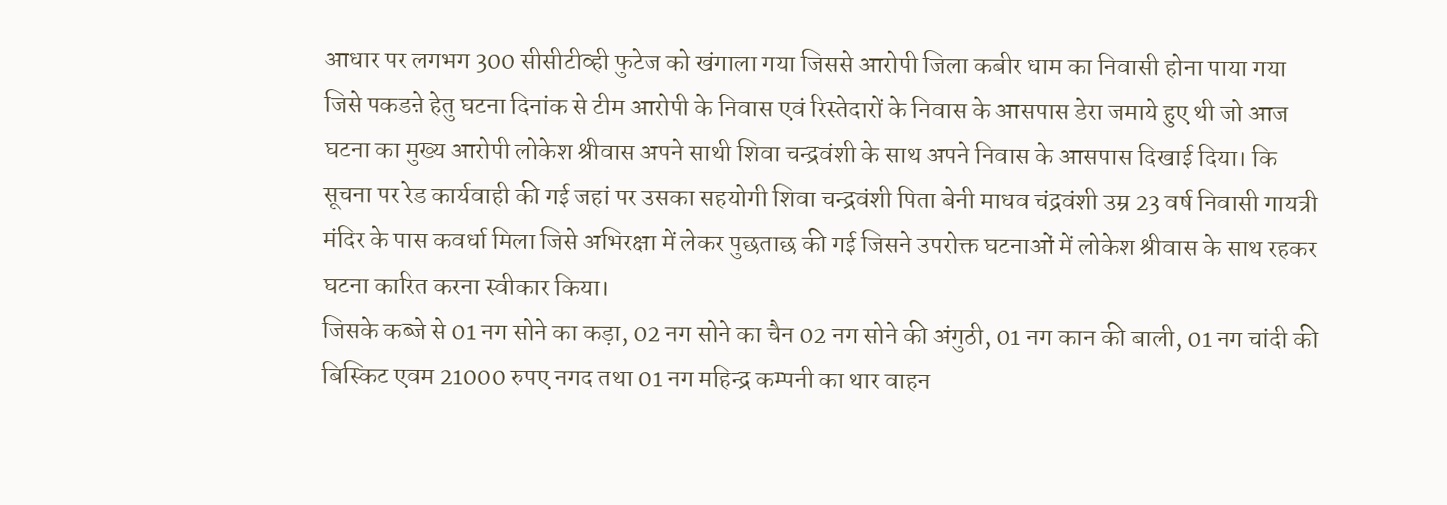आधार पर लगभग 300 सीसीटीव्ही फुटेज को खंगाला गया जिससे आरोपी जिला कबीर धाम का निवासी होना पाया गया जिसे पकडऩे हेतु घटना दिनांक से टीम आरोपी के निवास एवं रिस्तेदारों के निवास के आसपास डेरा जमाये हुए थी जो आज घटना का मुख्य आरोपी लोकेश श्रीवास अपने साथी शिवा चन्द्रवंशी के साथ अपने निवास के आसपास दिखाई दिया। कि सूचना पर रेड कार्यवाही की गई जहां पर उसका सहयोगी शिवा चन्द्रवंशी पिता बेनी माधव चंद्रवंशी उम्र 23 वर्ष निवासी गायत्री मंदिर के पास कवर्धा मिला जिसे अभिरक्षा में लेकर पुछताछ की गई जिसने उपरोक्त घटनाओं में लोकेश श्रीवास के साथ रहकर घटना कारित करना स्वीकार किया।
जिसके कब्जे से 01 नग सोने का कड़ा, 02 नग सोने का चैन 02 नग सोने की अंगुठी, 01 नग कान की बाली, 01 नग चांदी की बिस्किट एवम 21000 रुपए नगद तथा 01 नग महिन्द्र कम्पनी का थार वाहन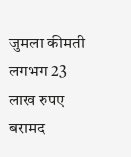जुमला कीमती लगभग 23 लाख रुपए बरामद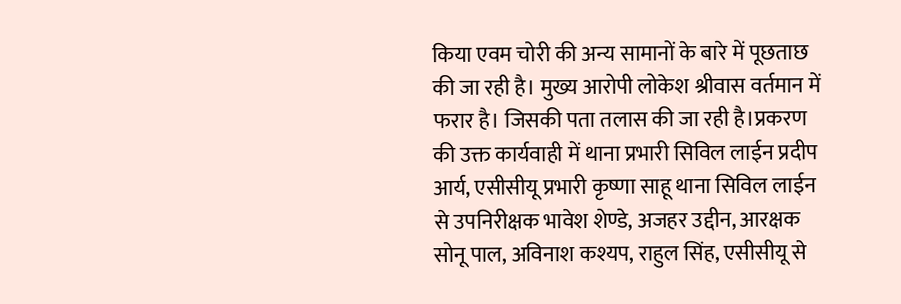किया एवम चोरी की अन्य सामानों के बारे में पूछताछ की जा रही है। मुख्य आरोपी लोकेश श्रीवास वर्तमान में फरार है। जिसकी पता तलास की जा रही है।प्रकरण की उक्त कार्यवाही में थाना प्रभारी सिविल लाईन प्रदीप आर्य, एसीसीयू प्रभारी कृष्णा साहू थाना सिविल लाईन से उपनिरीक्षक भावेश शेण्डे, अजहर उद्दीन, आरक्षक सोनू पाल, अविनाश कश्यप, राहुल सिंह, एसीसीयू से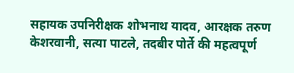सहायक उपनिरीक्षक शोभनाथ यादव, आरक्षक तरुण केशरवानी, सत्या पाटले, तदबीर पोर्ते की महत्वपूर्ण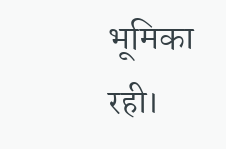भूमिका रही।